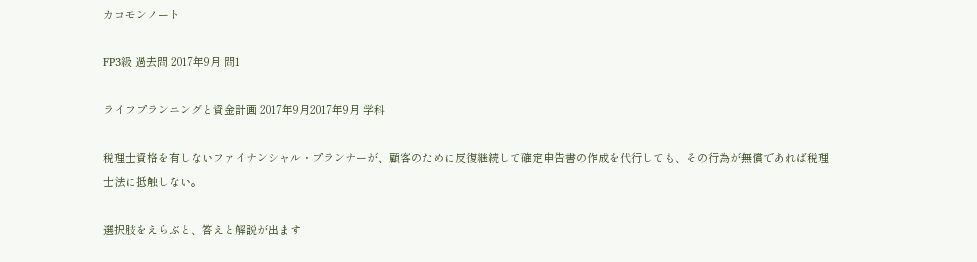カコモンノート

FP3級 過去問 2017年9月 問1

ライフプランニングと資金計画 2017年9月2017年9月 学科

税理士資格を有しないファイナンシャル・プランナーが、顧客のために反復継続して確定申告書の作成を代行しても、その行為が無償であれば税理士法に抵触しない。

選択肢をえらぶと、答えと解説が出ます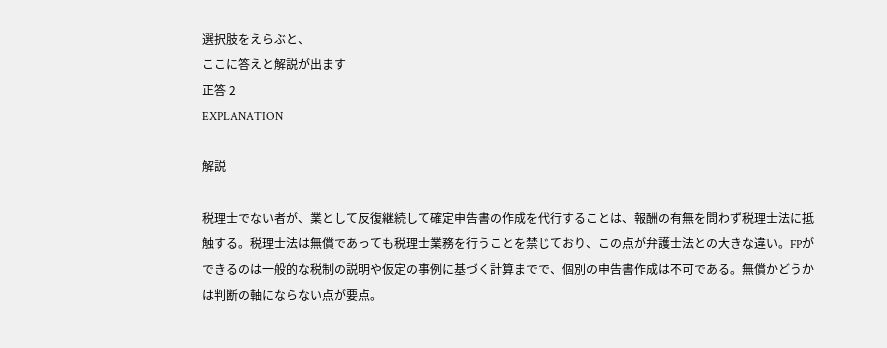選択肢をえらぶと、
ここに答えと解説が出ます
正答 2
EXPLANATION

解説

税理士でない者が、業として反復継続して確定申告書の作成を代行することは、報酬の有無を問わず税理士法に抵触する。税理士法は無償であっても税理士業務を行うことを禁じており、この点が弁護士法との大きな違い。FPができるのは一般的な税制の説明や仮定の事例に基づく計算までで、個別の申告書作成は不可である。無償かどうかは判断の軸にならない点が要点。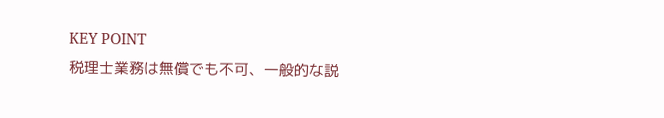KEY POINT
税理士業務は無償でも不可、一般的な説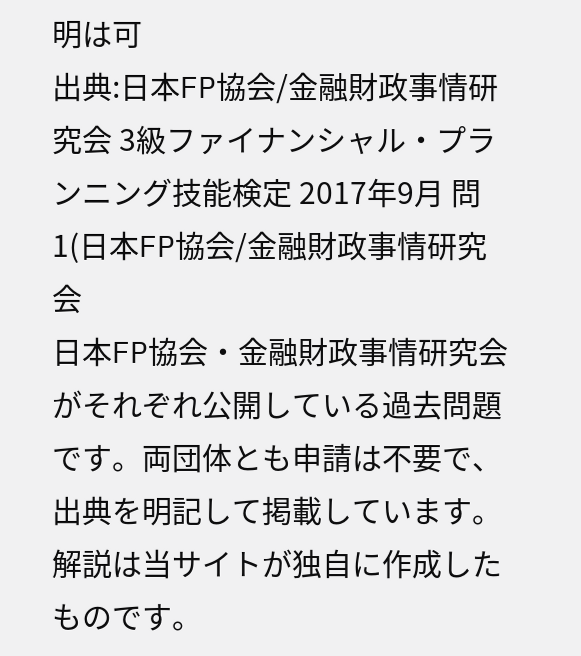明は可
出典:日本FP協会/金融財政事情研究会 3級ファイナンシャル・プランニング技能検定 2017年9月 問1(日本FP協会/金融財政事情研究会
日本FP協会・金融財政事情研究会がそれぞれ公開している過去問題です。両団体とも申請は不要で、出典を明記して掲載しています。解説は当サイトが独自に作成したものです。